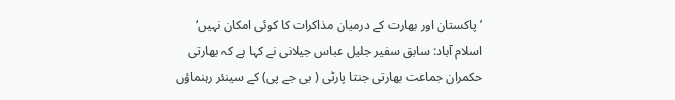’پاکستان اور بھارت کے درمیان مذاکرات کا کوئی امکان نہیں‘
اسلام آباد: سابق سفیر جلیل عباس جیلانی نے کہا ہے کہ بھارتی حکمران جماعت بھارتی جنتا پارٹی ( بی جے پی) کے سینئر رہنماؤں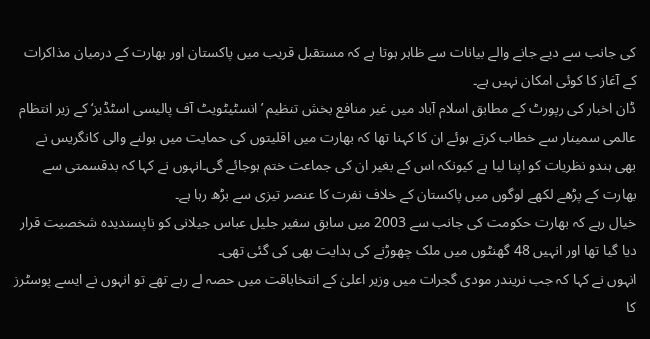کی جانب سے دیے جانے والے بیانات سے ظاہر ہوتا ہے کہ مستقبل قریب میں پاکستان اور بھارت کے درمیان مذاکرات کے آغاز کا کوئی امکان نہیں ہے۔
ڈان اخبار کی رپورٹ کے مطابق اسلام آباد میں غیر منافع بخش تنظیم ’انسٹیٹویٹ آف پالیسی اسٹڈیز‘ کے زیر انتظام عالمی سمینار سے خطاب کرتے ہوئے ان کا کہنا تھا کہ بھارت میں اقلیتوں کی حمایت میں بولنے والی کانگریس نے بھی ہندو نظریات کو اپنا لیا ہے کیونکہ اس کے بغیر ان کی جماعت ختم ہوجائے گی۔انہوں نے کہا کہ بدقسمتی سے بھارت کے پڑھے لکھے لوگوں میں پاکستان کے خلاف نفرت کا عنصر تیزی سے بڑھ رہا ہے۔
خیال رہے کہ بھارت حکومت کی جانب سے 2003 میں سابق سفیر جلیل عباس جیلانی کو ناپسندیدہ شخصیت قرار دیا گیا تھا اور انہیں 48 گھنٹوں میں ملک چھوڑنے کی ہدایت بھی کی گئی تھی۔
انہوں نے کہا کہ جب نریندر مودی گجرات میں وزیر اعلیٰ کے انتخاباقت میں حصہ لے رہے تھے تو انہوں نے ایسے پوسٹرز کا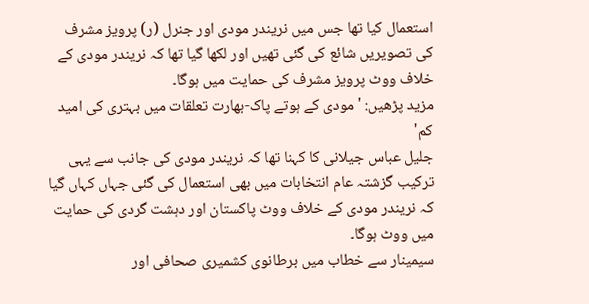استعمال کیا تھا جس میں نریندر مودی اور جنرل (ر) پرویز مشرف کی تصویریں شائع کی گئی تھیں اور لکھا گیا تھا کہ نریندر مودی کے خلاف ووٹ پرویز مشرف کی حمایت میں ہوگا۔
مزید پڑھیں: 'مودی کے ہوتے پاک-بھارت تعلقات میں بہتری کی امید کم'
جلیل عباس جیلانی کا کہنا تھا کہ نریندر مودی کی جانب سے یہی ترکیب گزشتہ عام انتخابات میں بھی استعمال کی گئی جہاں کہاں گیا کہ نریندر مودی کے خلاف ووٹ پاکستان اور دہشت گردی کی حمایت میں ووٹ ہوگا۔
سیمینار سے خطاب میں برطانوی کشمیری صحافی اور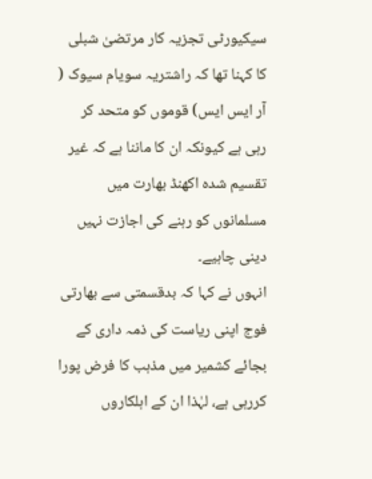سیکیورٹی تجزیہ کار مرتضیٰ شبلی کا کہنا تھا کہ راشتریہ سویام سیوک ( آر ایس ایس) قوموں کو متحد کر رہی ہے کیونکہ ان کا ماننا ہے کہ غیر تقسیم شدہ اکھنڈ بھارت میں مسلمانوں کو رہنے کی اجازت نہیں دینی چاہیے۔
انہوں نے کہا کہ بدقسمتی سے بھارتی فوج اپنی ریاست کی ذمہ داری کے بجائے کشمیر میں مذہب کا فرض پورا کررہی ہے، لہٰذا ان کے اہلکاروں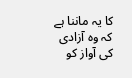کا یہ ماننا ہے کہ وہ آزادی کی آواز کو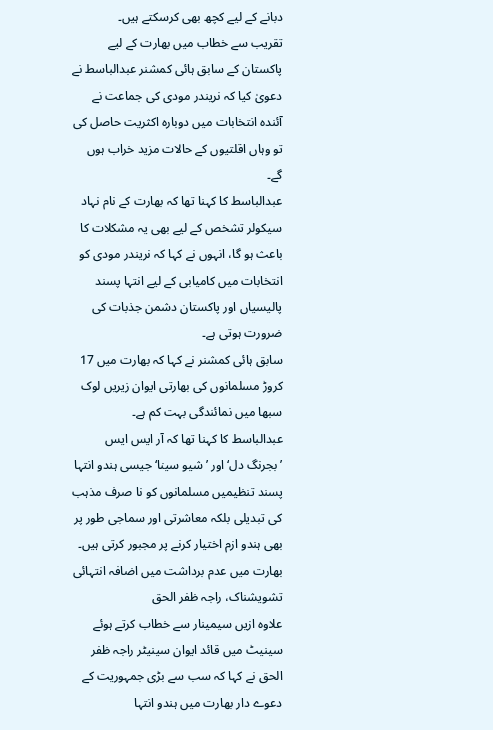دبانے کے لیے کچھ بھی کرسکتے ہیں۔
تقریب سے خطاب میں بھارت کے لیے پاکستان کے سابق ہائی کمشنر عبدالباسط نے دعویٰ کیا کہ نریندر مودی کی جماعت نے آئندہ انتخابات میں دوبارہ اکثریت حاصل کی تو وہاں اقلتیوں کے حالات مزید خراب ہوں گے۔
عبدالباسط کا کہنا تھا کہ بھارت کے نام نہاد سیکولر تشخص کے لیے بھی یہ مشکلات کا باعث ہو گا، انہوں نے کہا کہ نریندر مودی کو انتخابات میں کامیابی کے لیے انتہا پسند پالیسیاں اور پاکستان دشمن جذبات کی ضرورت ہوتی ہے۔
سابق ہائی کمشنر نے کہا کہ بھارت میں 17 کروڑ مسلمانوں کی بھارتی ایوان زیریں لوک سبھا میں نمائندگی بہت کم ہے۔
عبدالباسط کا کہنا تھا کہ آر ایس ایس ’بجرنگ دل‘ اور ’شیو سینا‘ جیسی ہندو انتہا پسند تنظیمیں مسلمانوں کو نا صرف مذہب کی تبدیلی بلکہ معاشرتی اور سماجی طور پر بھی ہندو ازم اختیار کرنے پر مجبور کرتی ہیں۔
بھارت میں عدم برداشت میں اضافہ انتہائی تشویشناک، راجہ ظفر الحق
علاوہ ازیں سیمینار سے خطاب کرتے ہوئے سینیٹ میں قائد ایوان سینیٹر راجہ ظفر الحق نے کہا کہ سب سے بڑی جمہوریت کے دعوے دار بھارت میں ہندو انتہا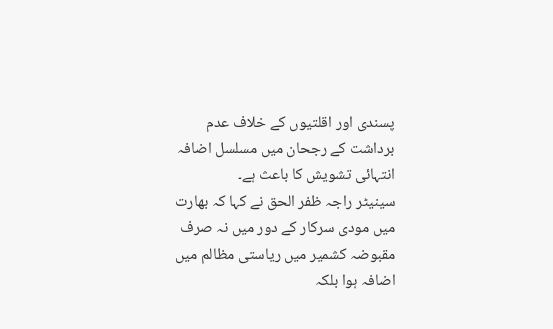پسندی اور اقلتیوں کے خلاف عدم برداشت کے رجحان میں مسلسل اضافہ انتہائی تشویش کا باعث ہے۔
سینیٹر راجہ ظفر الحق نے کہا کہ بھارت میں مودی سرکار کے دور میں نہ صرف مقبوضہ کشمیر میں ریاستی مظالم میں اضافہ ہوا بلکہ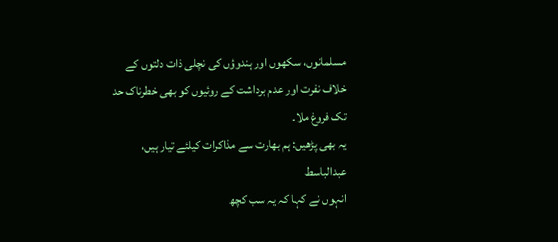مسلمانوں، سکھوں اور ہندوؤں کی نچلی ذات دلتوں کے خلاف نفرت اور عدم برداشت کے روئیوں کو بھی خطرناک حد تک فروغ ملا۔
یہ بھی پڑھیں: ہم بھارت سے مذاکرات کیلئے تیار ہیں، عبدالباسط
انہوں نے کہا کہ یہ سب کچھ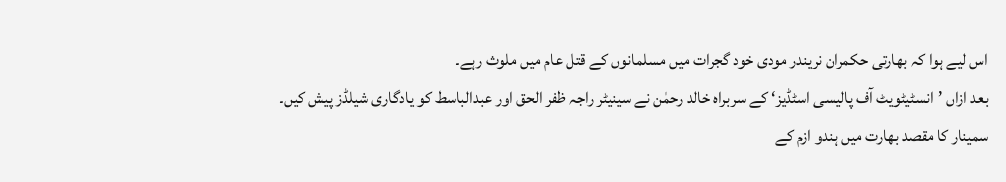اس لیے ہوا کہ بھارتی حکمران نریندر مودی خود گجرات میں مسلمانوں کے قتل عام میں ملوث رہے۔
بعد ازاں ’انسٹیٹویٹ آف پالیسی اسٹڈیز‘ کے سربراہ خالد رحمٰن نے سینیٹر راجہ ظفر الحق اور عبدالباسط کو یادگاری شیلڈز پیش کیں۔
سمینار کا مقصد بھارت میں ہندو ازم کے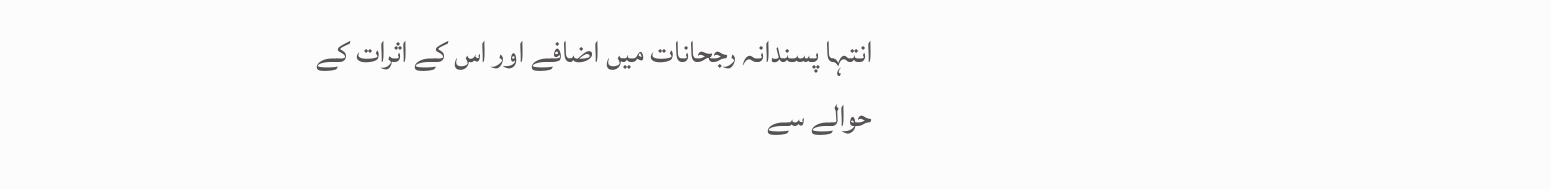انتہا پسندانہ رجحانات میں اضافے اور اس کے اثرات کے حوالے سے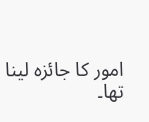امور کا جائزہ لینا تھا۔